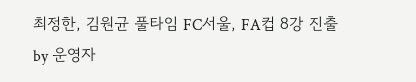최정한, 김원균 풀타임 FC서울, FA컵 8강 진출
by 운영자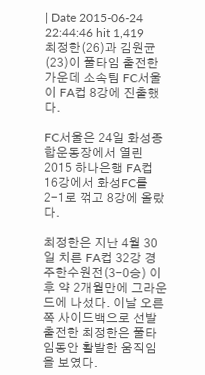| Date 2015-06-24 22:44:46 hit 1,419
최정한(26)과 김원균(23)이 풀타임 출전한 가운데 소속팀 FC서울이 FA컵 8강에 진출했다.

FC서울은 24일 화성종합운동장에서 열린 2015 하나은행 FA컵 16강에서 화성FC를 2-1로 꺾고 8강에 올랐다.

최정한은 지난 4월 30일 치른 FA컵 32강 경주한수원전(3-0승) 이후 약 2개월만에 그라운드에 나섰다. 이날 오른쪽 사이드백으로 선발 출전한 최정한은 풀타임동안 활발한 움직임을 보였다.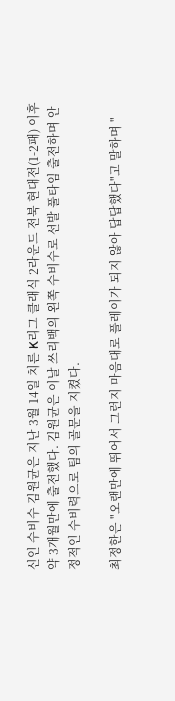신인 수비수 김원균은 지난 3월 14일 치른 K리그 클래식 2라운드 전북 현대전(1-2패) 이후 약 3개월만에 출전했다. 김원균은 이날 쓰리백의 왼쪽 수비수로 선발 풀타임 출전하며 안정적인 수비력으로 팀의 골문을 지켰다.

최정한은 "오랜만에 뛰어서 그런지 마음대로 플레이가 되지 않아 답답했다"고 말하며 "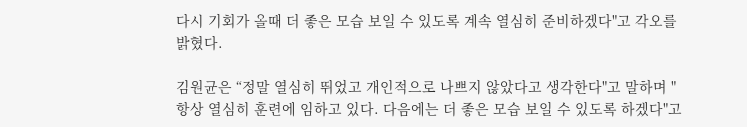다시 기회가 올때 더 좋은 모습 보일 수 있도록 계속 열심히 준비하겠다"고 각오를 밝혔다.

김원균은 “정말 열심히 뛰었고 개인적으로 나쁘지 않았다고 생각한다"고 말하며 "항상 열심히 훈련에 임하고 있다. 다음에는 더 좋은 모습 보일 수 있도록 하겠다"고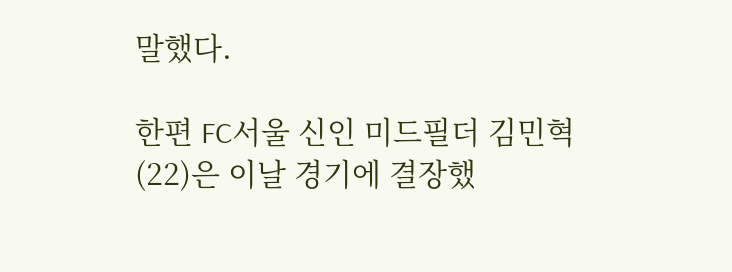말했다.

한편 FC서울 신인 미드필더 김민혁(22)은 이날 경기에 결장했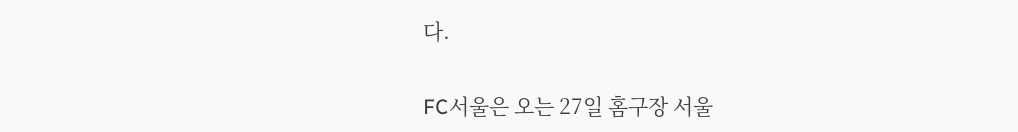다.

FC서울은 오는 27일 홈구장 서울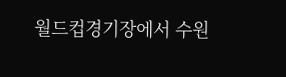월드컵경기장에서 수원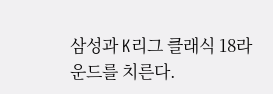삼성과 K리그 클래식 18라운드를 치른다.